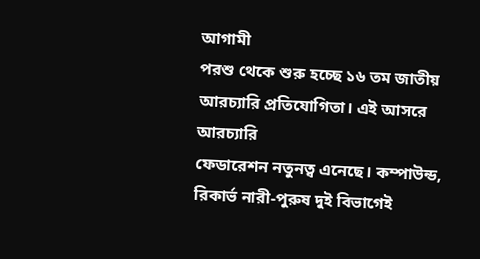আগামী
পরশু থেকে শুরু হচ্ছে ১৬ তম জাতীয় আরচ্যারি প্রতিযোগিতা। এই আসরে আরচ্যারি
ফেডারেশন নতুনত্ব এনেছে। কম্পাউন্ড, রিকার্ভ নারী-পুরুষ দুই বিভাগেই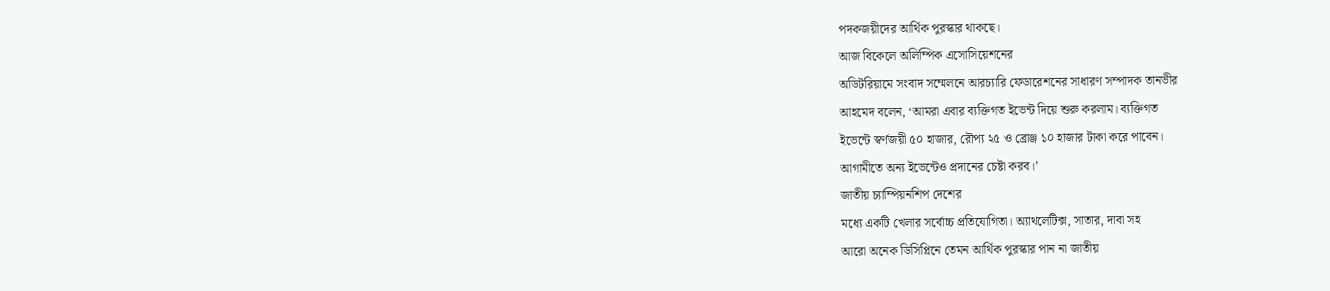পদকজয়ীদের আর্থিক পুরস্কার থাকছে।
আজ বিকেলে অলিম্পিক এসোসিয়েশনের
অডিটরিয়ামে সংবাদ সম্মেলনে আরচ্যারি ফেডারেশনের সাধারণ সম্পাদক তানভীর
আহমেদ বলেন, ‘আমরা এবার ব্যক্তিগত ইভেন্ট দিয়ে শুরু করলাম। ব্যক্তিগত
ইভেন্টে স্বর্ণজয়ী ৫০ হাজার, রৌপ্য ২৫ ও ব্রোঞ্জ ১০ হাজার টাকা করে পাবেন।
আগামীতে অন্য ইভেন্টেও প্রদানের চেষ্টা করব।’
জাতীয় চ্যাম্পিয়নশিপ দেশের
মধ্যে একটি খেলার সর্বোচ্চ প্রতিযোগিতা। অ্যাথলেটিক্স, সাতার, দাবা সহ
আরো অনেক ডিসিপ্লিনে তেমন আর্থিক পুরস্কার পান না জাতীয়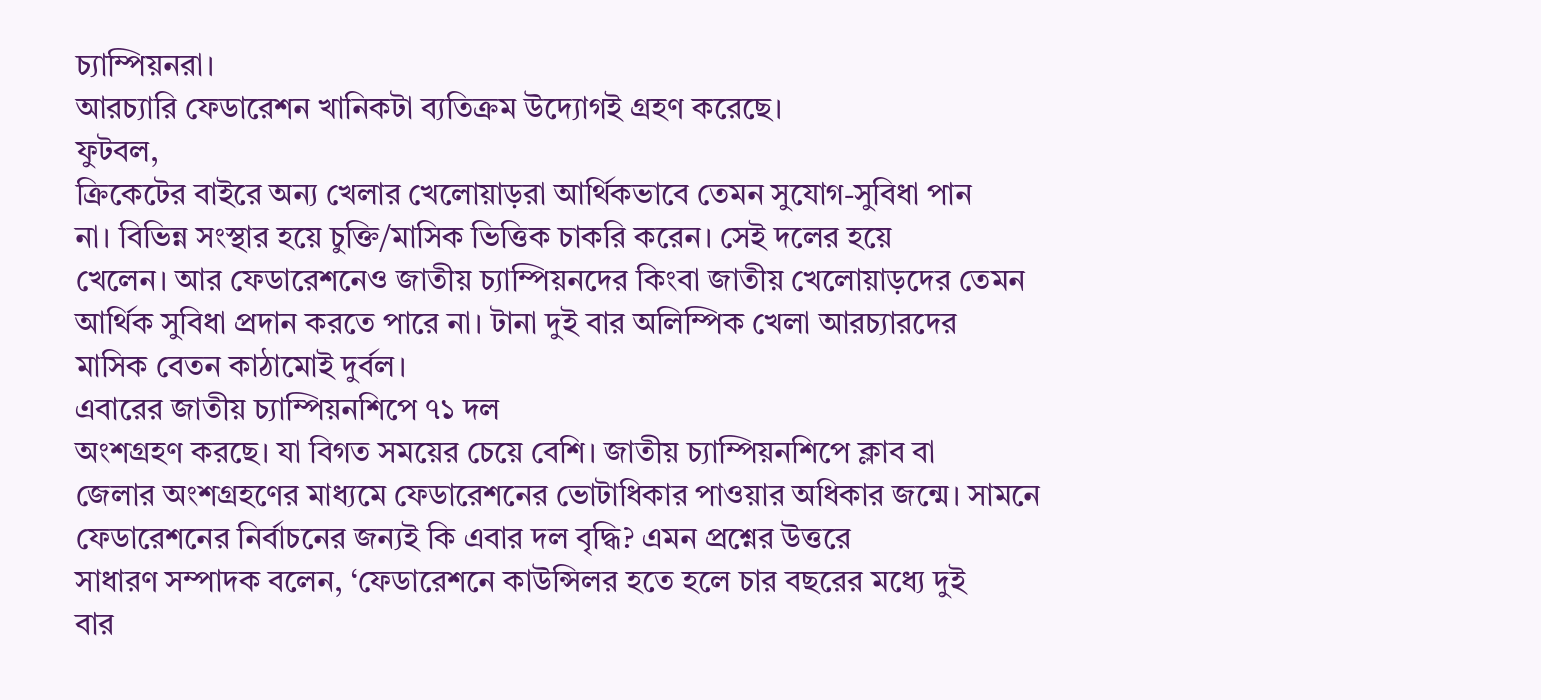চ্যাম্পিয়নরা।
আরচ্যারি ফেডারেশন খানিকটা ব্যতিক্রম উদ্যোগই গ্রহণ করেছে।
ফুটবল,
ক্রিকেটের বাইরে অন্য খেলার খেলোয়াড়রা আর্থিকভাবে তেমন সুযোগ-সুবিধা পান
না। বিভিন্ন সংস্থার হয়ে চুক্তি/মাসিক ভিত্তিক চাকরি করেন। সেই দলের হয়ে
খেলেন। আর ফেডারেশনেও জাতীয় চ্যাম্পিয়নদের কিংবা জাতীয় খেলোয়াড়দের তেমন
আর্থিক সুবিধা প্রদান করতে পারে না। টানা দুই বার অলিম্পিক খেলা আরচ্যারদের
মাসিক বেতন কাঠামোই দুর্বল।
এবারের জাতীয় চ্যাম্পিয়নশিপে ৭১ দল
অংশগ্রহণ করছে। যা বিগত সময়ের চেয়ে বেশি। জাতীয় চ্যাম্পিয়নশিপে ক্লাব বা
জেলার অংশগ্রহণের মাধ্যমে ফেডারেশনের ভোটাধিকার পাওয়ার অধিকার জন্মে। সামনে
ফেডারেশনের নির্বাচনের জন্যই কি এবার দল বৃদ্ধি? এমন প্রশ্নের উত্তরে
সাধারণ সম্পাদক বলেন, ‘ফেডারেশনে কাউন্সিলর হতে হলে চার বছরের মধ্যে দুই
বার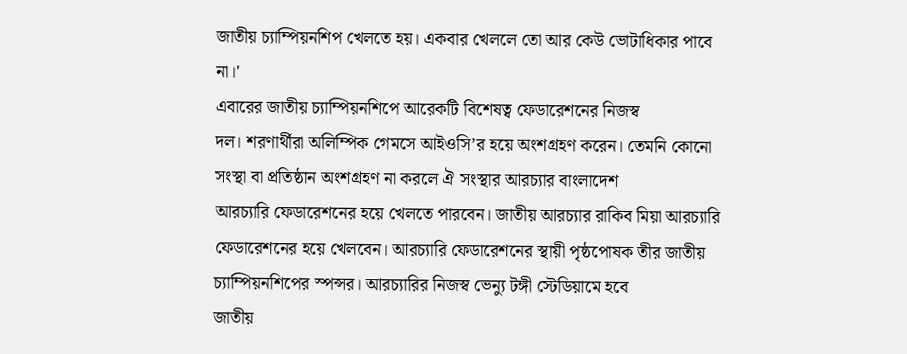জাতীয় চ্যাম্পিয়নশিপ খেলতে হয়। একবার খেললে তো আর কেউ ভোটাধিকার পাবে
না।'
এবারের জাতীয় চ্যাম্পিয়নশিপে আরেকটি বিশেষত্ব ফেডারেশনের নিজস্ব
দল। শরণার্থীরা অলিম্পিক গেমসে আইওসি’র হয়ে অংশগ্রহণ করেন। তেমনি কোনো
সংস্থা বা প্রতিষ্ঠান অংশগ্রহণ না করলে ঐ সংস্থার আরচ্যার বাংলাদেশ
আরচ্যারি ফেডারেশনের হয়ে খেলতে পারবেন। জাতীয় আরচ্যার রাকিব মিয়া আরচ্যারি
ফেডারেশনের হয়ে খেলবেন। আরচ্যারি ফেডারেশনের স্থায়ী পৃষ্ঠপোষক তীর জাতীয়
চ্যাম্পিয়নশিপের স্পন্সর। আরচ্যারির নিজস্ব ভেন্যু টঙ্গী স্টেডিয়ামে হবে
জাতীয়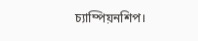চ্যাম্পিয়নশিপ।